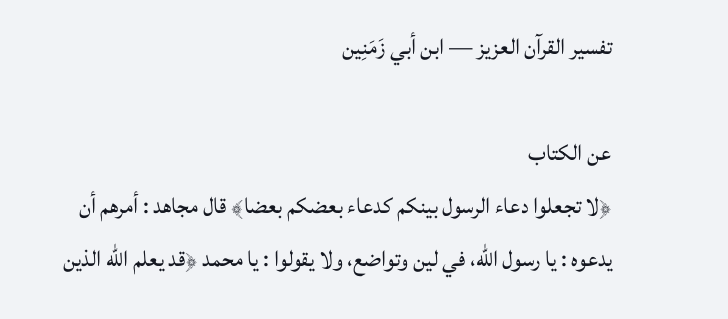تفسير القرآن العزيز — ابن أبي زَمَنِين

عن الكتاب
﴿لا تجعلوا دعاء الرسول بينكم كدعاء بعضكم بعضا﴾ قال مجاهد : أمرهم أن يدعوه : يا رسول الله، في لين وتواضع، ولا يقولوا : يا محمد ﴿قد يعلم الله الذين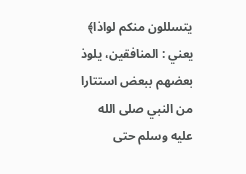يتسللون منكم لواذا﴾ يعني : المنافقين، يلوذ بعضهم ببعض استتارا من النبي صلى الله عليه وسلم حتى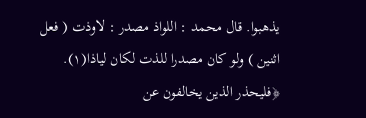يذهبوا. قال محمد : اللواذ مصدر : لاوذت ( فعل اثنين ) ولو كان مصدرا للذت لكان لياذا(١).
﴿فليحذر الذين يخالفون عن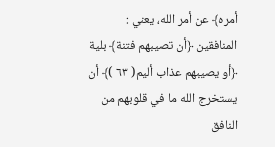أمره﴾ عن أمر الله، يعني : المنافقين ﴿أن تصيبهم فتنة﴾ بلية ﴿أو يصيبهم عذاب أليم( ٦٣ )﴾ أن يستخرج الله ما في قلوبهم من النافق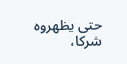حتى يظهروه شركا،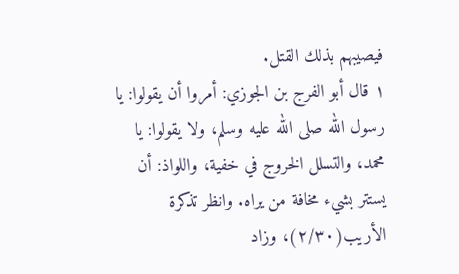فيصيبهم بذلك القتل.
١ قال أبو الفرج بن الجوزي: أمروا أن يقولوا: يا رسول الله صلى الله عليه وسلم، ولا يقولوا: يا محمد، والتسلل الخروج في خفية، واللواذ: أن يستتر بشيء مخافة من يراه. وانظر تذكرة الأريب(٢/٣٠)، وزاد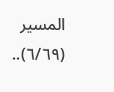المسير (٦/٦٩)..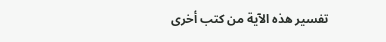تفسير هذه الآية من كتب أخرى